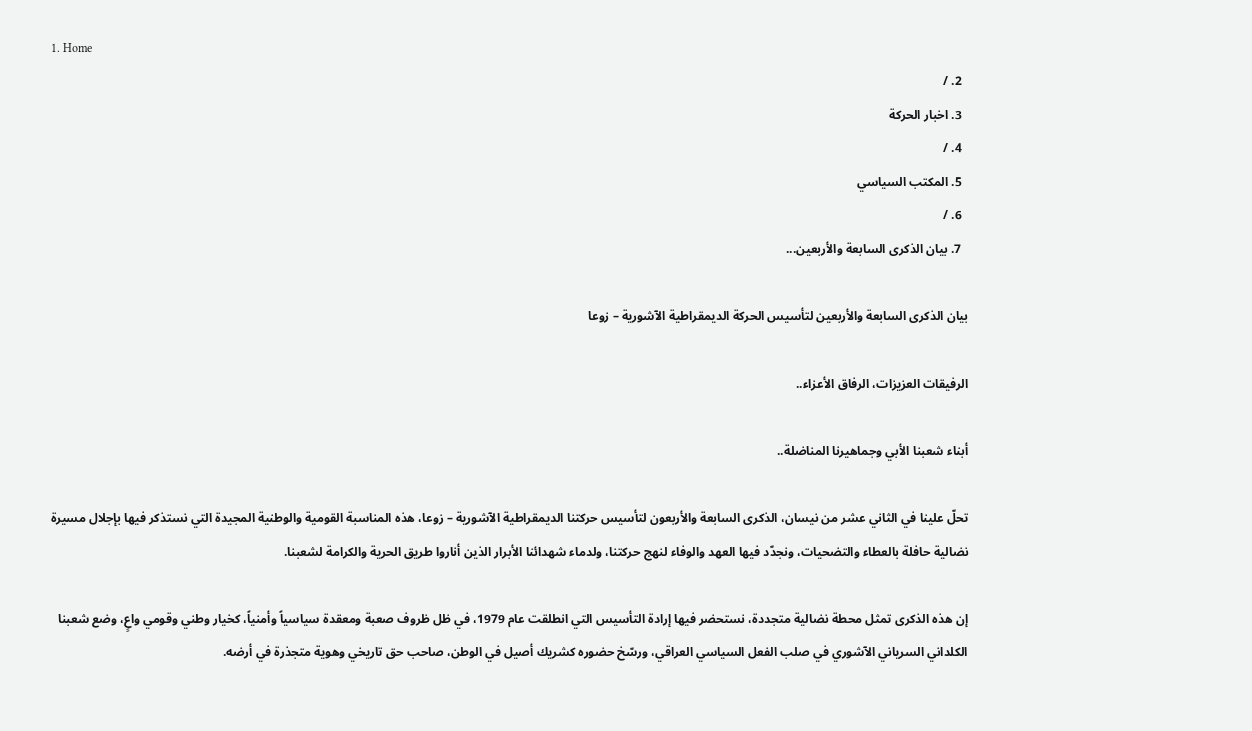1. Home
  2. /
  3. اخبار الحركة
  4. /
  5. المكتب السياسي
  6. /
  7. بيان الذكرى السابعة والأربعين...

بيان الذكرى السابعة والأربعين لتأسيس الحركة الديمقراطية الآشورية – زوعا

الرفيقات العزيزات، الرفاق الأعزاء..

أبناء شعبنا الأبي وجماهيرنا المناضلة..

تحلّ علينا في الثاني عشر من نيسان، الذكرى السابعة والأربعون لتأسيس حركتنا الديمقراطية الآشورية – زوعا، هذه المناسبة القومية والوطنية المجيدة التي نستذكر فيها بإجلال مسيرة نضالية حافلة بالعطاء والتضحيات، ونجدّد فيها العهد والوفاء لنهج حركتنا، ولدماء شهدائنا الأبرار الذين أناروا طريق الحرية والكرامة لشعبنا.

إن هذه الذكرى تمثل محطة نضالية متجددة، نستحضر فيها إرادة التأسيس التي انطلقت عام 1979، في ظل ظروف صعبة ومعقدة سياسياً وأمنياً، كخيار وطني وقومي واعٍ، وضع شعبنا الكلداني السرياني الآشوري في صلب الفعل السياسي العراقي، ورسّخ حضوره كشريك أصيل في الوطن، صاحب حق تاريخي وهوية متجذرة في أرضه.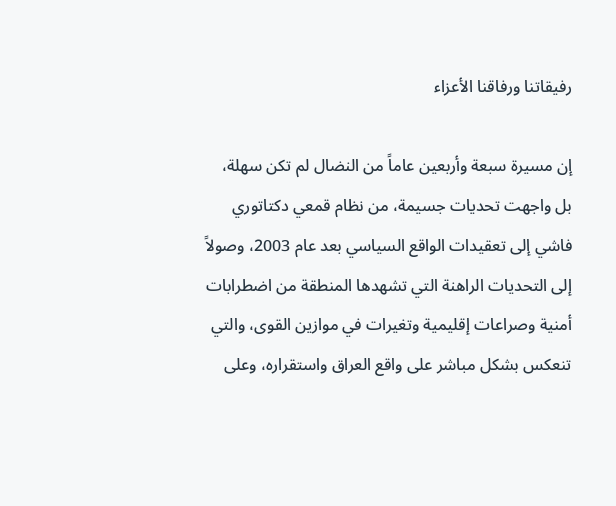رفيقاتنا ورفاقنا الأعزاء

إن مسيرة سبعة وأربعين عاماً من النضال لم تكن سهلة، بل واجهت تحديات جسيمة، من نظام قمعي دكتاتوري فاشي إلى تعقيدات الواقع السياسي بعد عام 2003، وصولاً إلى التحديات الراهنة التي تشهدها المنطقة من اضطرابات أمنية وصراعات إقليمية وتغيرات في موازين القوى، والتي تنعكس بشكل مباشر على واقع العراق واستقراره، وعلى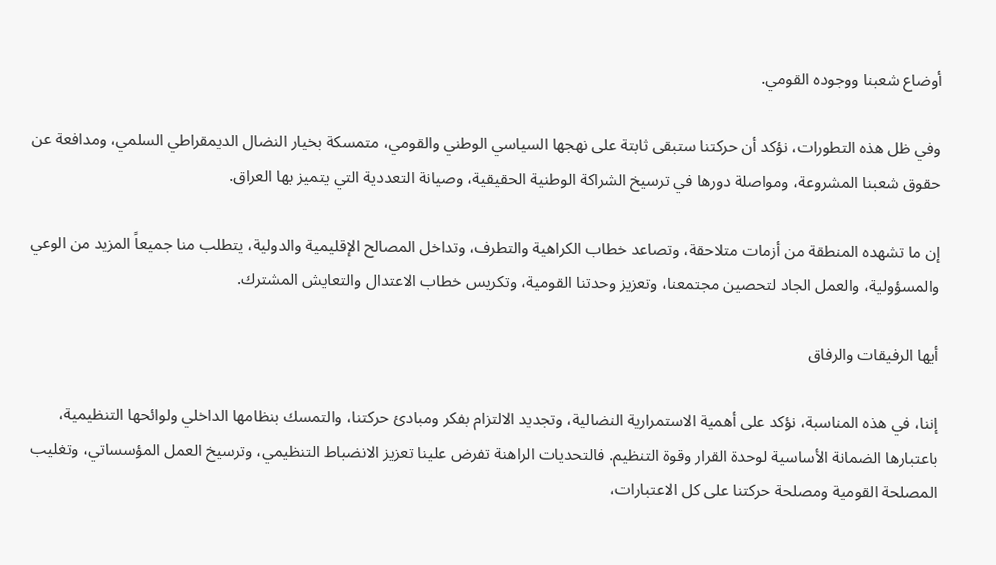أوضاع شعبنا ووجوده القومي.

وفي ظل هذه التطورات، نؤكد أن حركتنا ستبقى ثابتة على نهجها السياسي الوطني والقومي، متمسكة بخيار النضال الديمقراطي السلمي، ومدافعة عن حقوق شعبنا المشروعة، ومواصلة دورها في ترسيخ الشراكة الوطنية الحقيقية، وصيانة التعددية التي يتميز بها العراق.

إن ما تشهده المنطقة من أزمات متلاحقة، وتصاعد خطاب الكراهية والتطرف، وتداخل المصالح الإقليمية والدولية، يتطلب منا جميعاً المزيد من الوعي والمسؤولية، والعمل الجاد لتحصين مجتمعنا، وتعزيز وحدتنا القومية، وتكريس خطاب الاعتدال والتعايش المشترك.

أيها الرفيقات والرفاق

إننا، في هذه المناسبة، نؤكد على أهمية الاستمرارية النضالية، وتجديد الالتزام بفكر ومبادئ حركتنا، والتمسك بنظامها الداخلي ولوائحها التنظيمية، باعتبارها الضمانة الأساسية لوحدة القرار وقوة التنظيم. فالتحديات الراهنة تفرض علينا تعزيز الانضباط التنظيمي، وترسيخ العمل المؤسساتي، وتغليب المصلحة القومية ومصلحة حركتنا على كل الاعتبارات،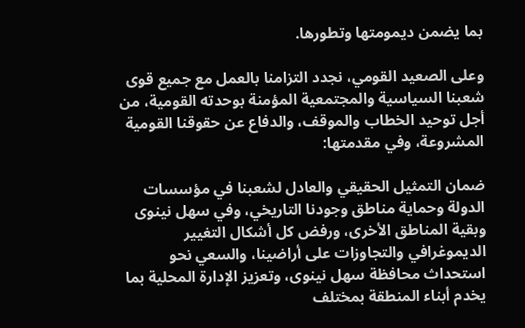بما يضمن ديمومتها وتطورها.

وعلى الصعيد القومي، نجدد التزامنا بالعمل مع جميع قوى شعبنا السياسية والمجتمعية المؤمنة بوحدته القومية، من أجل توحيد الخطاب والموقف، والدفاع عن حقوقنا القومية المشروعة، وفي مقدمتها:

ضمان التمثيل الحقيقي والعادل لشعبنا في مؤسسات الدولة وحماية مناطق وجودنا التاريخي، وفي سهل نينوى وبقية المناطق الأخرى، ورفض كل أشكال التغيير الديموغرافي والتجاوزات على أراضينا، والسعي نحو استحداث محافظة سهل نينوى، وتعزيز الإدارة المحلية بما يخدم أبناء المنطقة بمختلف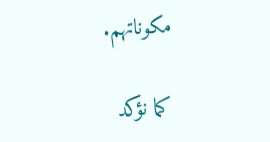مكوناتهم.

كما نؤكد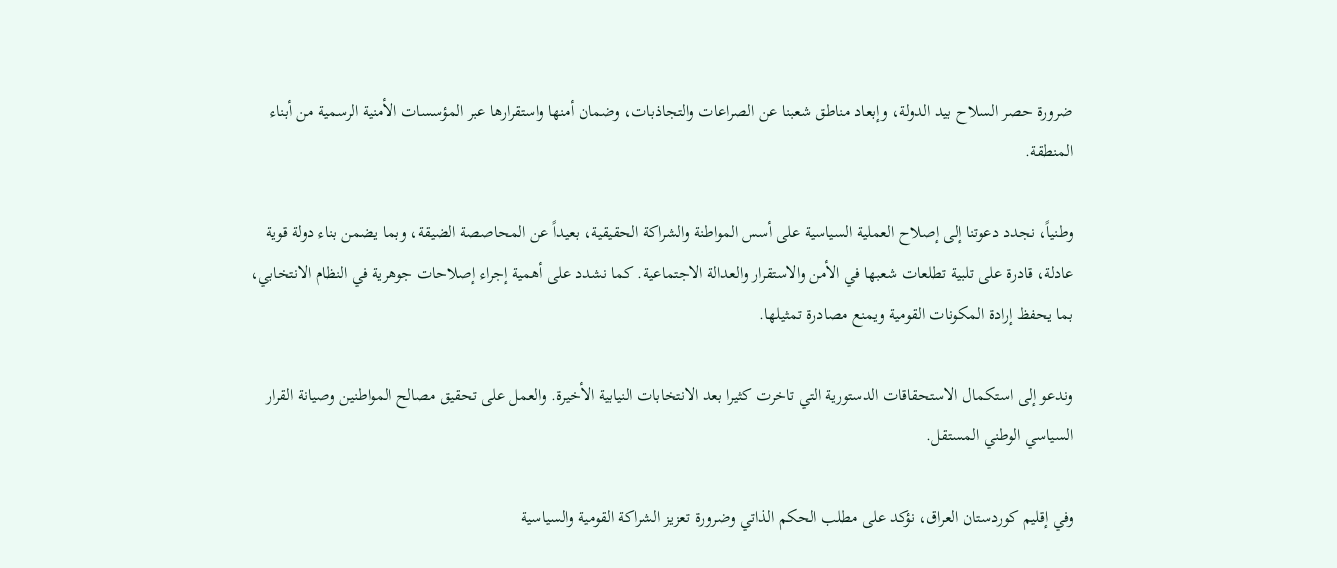ضرورة حصر السلاح بيد الدولة، وإبعاد مناطق شعبنا عن الصراعات والتجاذبات، وضمان أمنها واستقرارها عبر المؤسسات الأمنية الرسمية من أبناء المنطقة.

وطنياً، نجدد دعوتنا إلى إصلاح العملية السياسية على أسس المواطنة والشراكة الحقيقية، بعيداً عن المحاصصة الضيقة، وبما يضمن بناء دولة قوية عادلة، قادرة على تلبية تطلعات شعبها في الأمن والاستقرار والعدالة الاجتماعية. كما نشدد على أهمية إجراء إصلاحات جوهرية في النظام الانتخابي، بما يحفظ إرادة المكونات القومية ويمنع مصادرة تمثيلها.

وندعو إلى استكمال الاستحقاقات الدستورية التي تاخرت كثيرا بعد الانتخابات النيابية الأخيرة. والعمل على تحقيق مصالح المواطنين وصيانة القرار السياسي الوطني المستقل.

وفي إقليم كوردستان العراق، نؤكد على مطلب الحكم الذاتي وضرورة تعزيز الشراكة القومية والسياسية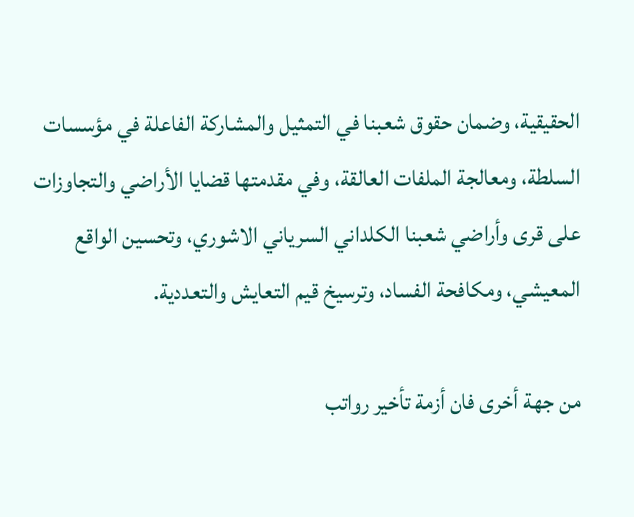الحقيقية، وضمان حقوق شعبنا في التمثيل والمشاركة الفاعلة في مؤسسات السلطة، ومعالجة الملفات العالقة، وفي مقدمتها قضايا الأراضي والتجاوزات على قرى وأراضي شعبنا الكلداني السرياني الاشوري، وتحسين الواقع المعيشي، ومكافحة الفساد، وترسيخ قيم التعايش والتعددية.

من جهة أخرى فان أزمة تأخير رواتب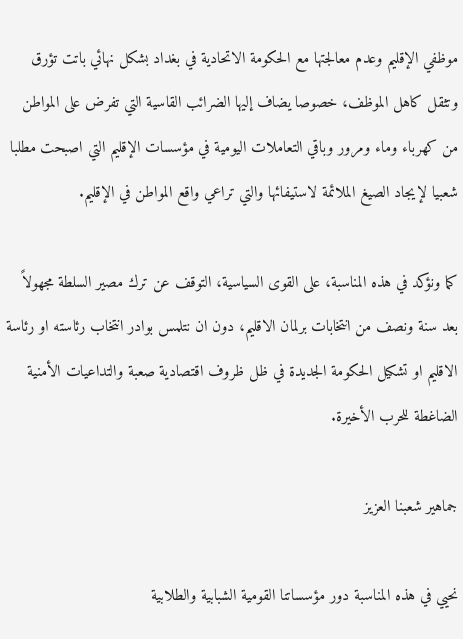موظفي الإقليم وعدم معالجتها مع الحكومة الاتحادية في بغداد بشكل نهائي باتت تؤرق وتثقل كاهل الموظف، خصوصا يضاف إليها الضرائب القاسية التي تفرض على المواطن من كهرباء وماء ومرور وباقي التعاملات اليومية في مؤسسات الإقليم التي اصبحت مطلبا شعبيا لإيجاد الصيغ الملائمة لاستيفائها والتي تراعي واقع المواطن في الإقليم.

كما ونؤكد في هذه المناسبة، على القوى السياسية، التوقف عن ترك مصير السلطة مجهولاً بعد سنة ونصف من انتخابات برلمان الاقليم، دون ان نتلمس بوادر انتخاب رئاسته او رئاسة الاقليم او تشكيل الحكومة الجديدة في ظل ظروف اقتصادية صعبة والتداعيات الأمنية الضاغطة للحرب الأخيرة.

جماهير شعبنا العزيز

نحيي في هذه المناسبة دور مؤسساتنا القومية الشبابية والطلابية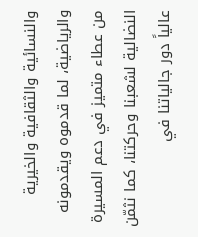والنسائية والثقافية والخيرية والرياضية، لما قدموه ويقدمونه من عطاء متميز في دعم المسيرة النضالية لشعبنا وحركتنا، كما نثمّن عالياً دور جالياتنا في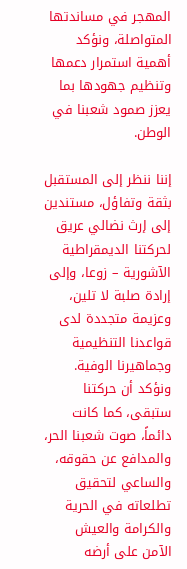المهجر في مساندتها المتواصلة، ونؤكد أهمية استمرار دعمها وتنظيم جهودها بما يعزز صمود شعبنا في الوطن.

إننا ننظر إلى المستقبل بثقة وتفاؤل، مستندين إلى إرث نضالي عريق لحركتنا الديمقراطية الآشورية – زوعا، وإلى إرادة صلبة لا تلين، وعزيمة متجددة لدى قواعدنا التنظيمية وجماهيرنا الوفية. ونؤكد أن حركتنا ستبقى، كما كانت دائماً، صوت شعبنا الحر، والمدافع عن حقوقه، والساعي لتحقيق تطلعاته في الحرية والكرامة والعيش الآمن على أرضه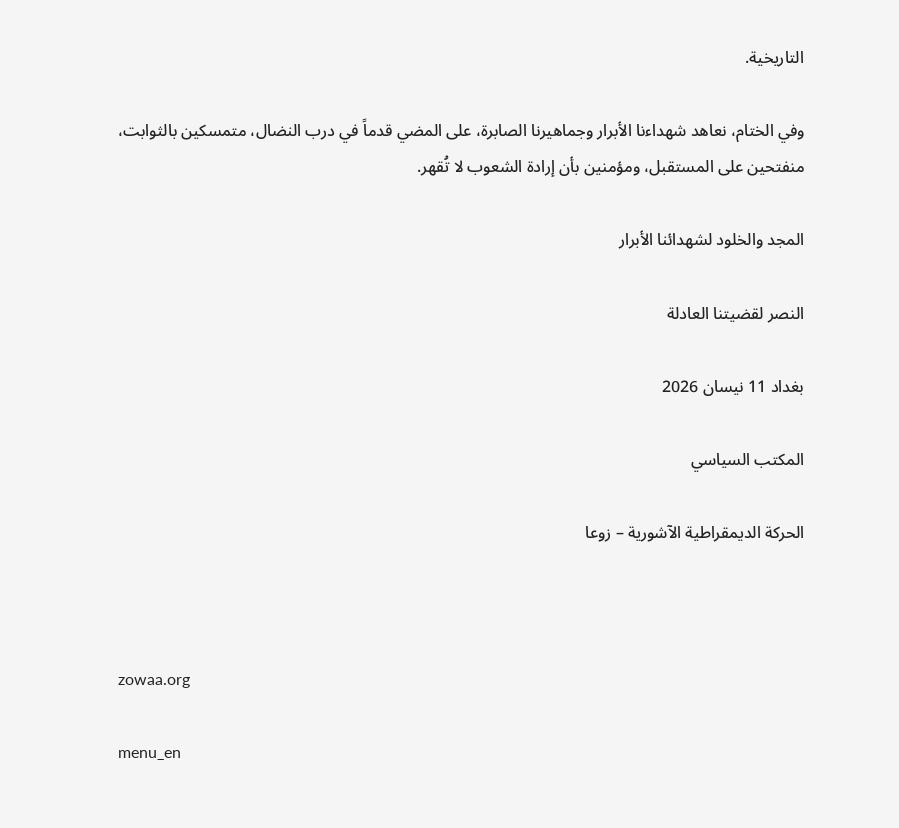التاريخية.

وفي الختام، نعاهد شهداءنا الأبرار وجماهيرنا الصابرة، على المضي قدماً في درب النضال، متمسكين بالثوابت، منفتحين على المستقبل، ومؤمنين بأن إرادة الشعوب لا تُقهر.

المجد والخلود لشهدائنا الأبرار

النصر لقضيتنا العادلة

بغداد 11 نيسان 2026

المكتب السياسي

الحركة الديمقراطية الآشورية – زوعا



zowaa.org

menu_en